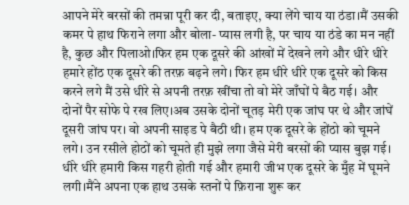आपने मेरे बरसों की तमन्ना पूरी कर दी, बताइए, क्या लेंगे चाय या ठंडा।मैं उसकी कमर पे हाथ फिराने लगा और बोला- प्यास लगी है, पर चाय या ठंडे का मन नहीं है, कुछ और पिलाओ।फिर हम एक दूसरे की आंखों में देखने लगे और धीरे धीरे हमारे होंठ एक दूसरे की तरफ़ बढ़ने लगे। फिर हम धीरे धीरे एक दूसरे को किस करने लगे मैं उसे धीरे से अपनी तरफ़ खींचा तो वो मेरे जाँघों पे बैठ गई। और दोनों पैर सोफे पे रख लिए।अब उसके दोनों चूतड़ मेरी एक जांघ पर थे और जांघें दूसरी जांघ पर। वो अपनी साइड पे बैठी थी। हम एक दूसरे के होंठो को चूमने लगे। उन रसीले होठों को चूमते ही मुझे लगा जैसे मेरी बरसों की प्यास बुझ गई। धीरे धीरे हमारी किस गहरी होती गई और हमारी जीभ एक दूसरे के मुँह में घूमने लगी।मैंने अपना एक हाथ उसके स्तनों पे फ़िराना शुरू कर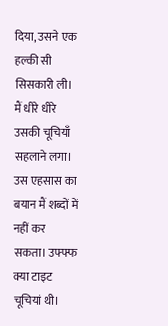दिया, उसने एक हल्की सी सिसकारी ली। मैं धीरे धीरे उसकी चूचियाँ सहलाने लगा। उस एहसास का बयान मैं शब्दों में नहीं कर सकता। उफ्फ्फ क्या टाइट चूचियां थी।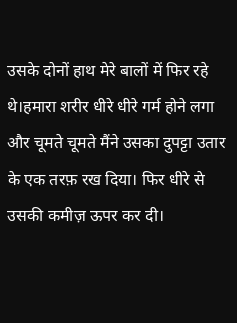उसके दोनों हाथ मेरे बालों में फिर रहे थे।हमारा शरीर धीरे धीरे गर्म होने लगा और चूमते चूमते मैंने उसका दुपट्टा उतार के एक तरफ़ रख दिया। फिर धीरे से उसकी कमीज़ ऊपर कर दी।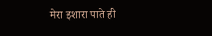मेरा इशारा पाते ही